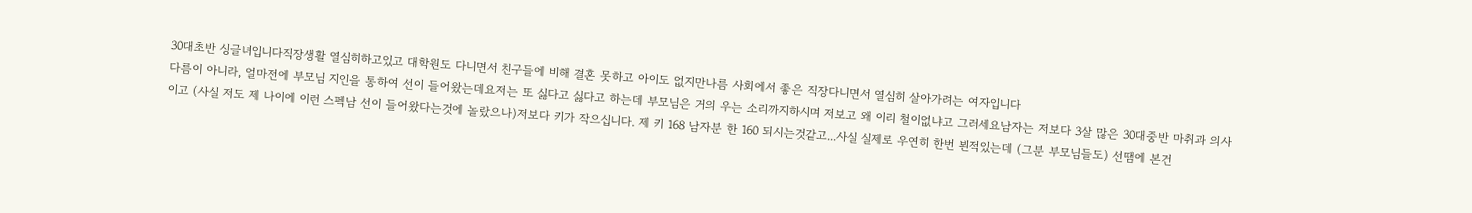30대초반 싱글녀입니다직장생활 열심히하고있고 대학원도 다니면서 친구들에 비해 결혼 못하고 아이도 없지만나름 사회에서 좋은 직장다니면서 열심히 살아가려는 여자입니다
다름이 아니라, 얼마전에 부모님 지인을 통하여 선이 들어왔는데요저는 또 싫다고 싫다고 하는데 부모님은 거의 우는 소리까지하시며 저보고 왜 이리 철이없냐고 그러세요남자는 저보다 3살 많은 30대중반 마취과 의사이고 (사실 저도 제 나이에 이런 스펙남 선이 들어왔다는것에 놀랐으나)저보다 키가 작으십니다. 제 키 168 남자분 한 160 되시는것같고...사실 실제로 우연히 한번 뵌적있는데 (그분 부모님들도) 선땜에 본건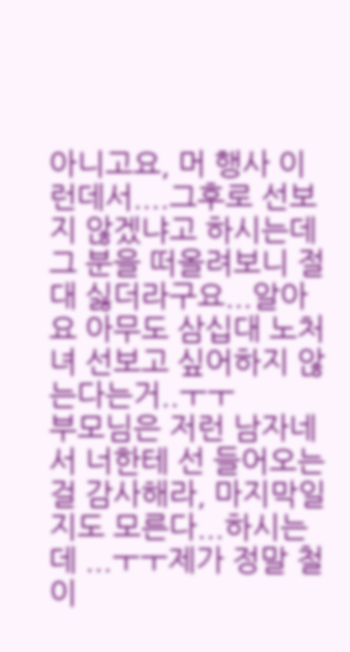아니고요, 머 행사 이런데서....그후로 선보지 않겠냐고 하시는데 그 분을 떠올려보니 절대 싫더라구요...알아요 아무도 삼십대 노처녀 선보고 싶어하지 않는다는거..ㅜㅜ
부모님은 저런 남자네서 너한테 선 들어오는걸 감사해라, 마지막일지도 모른다...하시는데 ...ㅜㅜ제가 정말 철이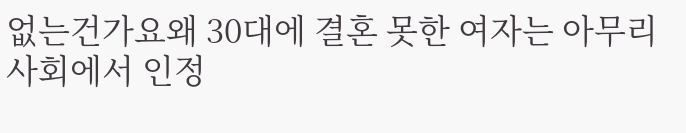없는건가요왜 30대에 결혼 못한 여자는 아무리 사회에서 인정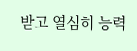받고 열심히 능력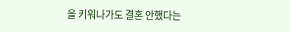을 키워나가도 결혼 안했다는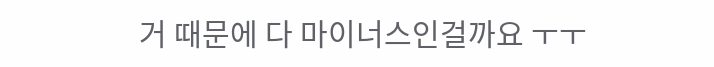거 때문에 다 마이너스인걸까요 ㅜㅜ